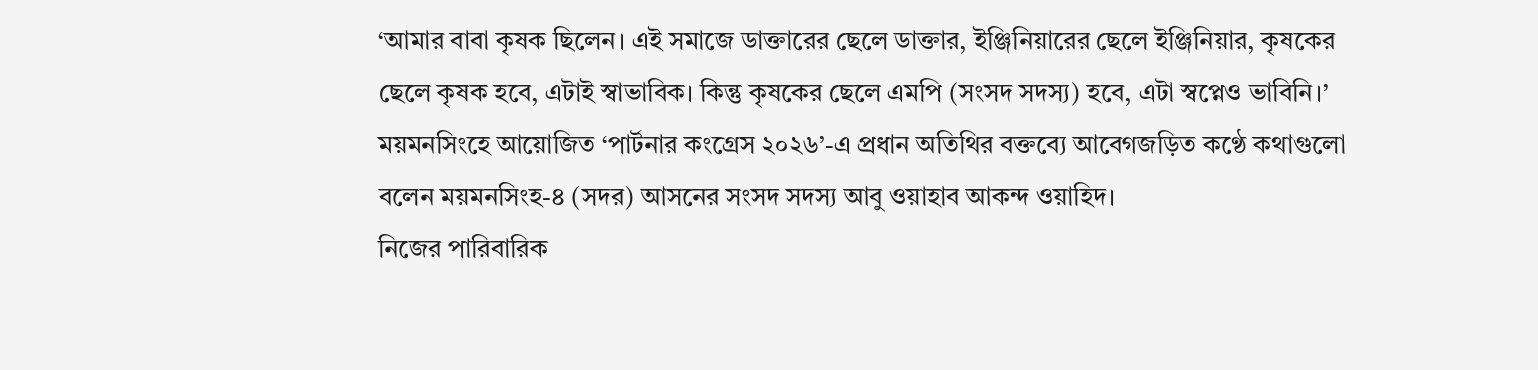‘আমার বাবা কৃষক ছিলেন। এই সমাজে ডাক্তারের ছেলে ডাক্তার, ইঞ্জিনিয়ারের ছেলে ইঞ্জিনিয়ার, কৃষকের ছেলে কৃষক হবে, এটাই স্বাভাবিক। কিন্তু কৃষকের ছেলে এমপি (সংসদ সদস্য) হবে, এটা স্বপ্নেও ভাবিনি।’ ময়মনসিংহে আয়োজিত ‘পার্টনার কংগ্রেস ২০২৬’-এ প্রধান অতিথির বক্তব্যে আবেগজড়িত কণ্ঠে কথাগুলো বলেন ময়মনসিংহ-৪ (সদর) আসনের সংসদ সদস্য আবু ওয়াহাব আকন্দ ওয়াহিদ।
নিজের পারিবারিক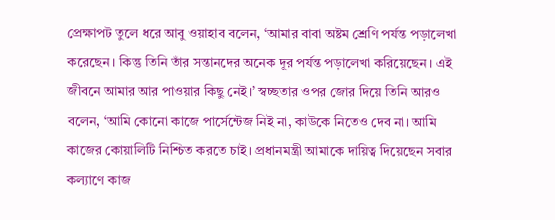প্রেক্ষাপট তুলে ধরে আবু ওয়াহাব বলেন, ‘আমার বাবা অষ্টম শ্রেণি পর্যন্ত পড়ালেখা করেছেন। কিন্তু তিনি তাঁর সন্তানদের অনেক দূর পর্যন্ত পড়ালেখা করিয়েছেন। এই জীবনে আমার আর পাওয়ার কিছু নেই।’ স্বচ্ছতার ওপর জোর দিয়ে তিনি আরও বলেন, ‘আমি কোনো কাজে পার্সেন্টেজ নিই না, কাউকে নিতেও দেব না। আমি কাজের কোয়ালিটি নিশ্চিত করতে চাই। প্রধানমন্ত্রী আমাকে দায়িত্ব দিয়েছেন সবার কল্যাণে কাজ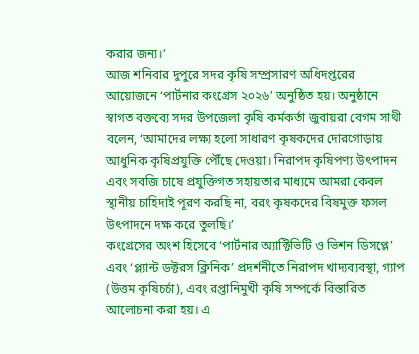করার জন্য।’
আজ শনিবার দুপুরে সদর কৃষি সম্প্রসারণ অধিদপ্তরের আয়োজনে ‘পার্টনার কংগ্রেস ২০২৬’ অনুষ্ঠিত হয়। অনুষ্ঠানে স্বাগত বক্তব্যে সদর উপজেলা কৃষি কর্মকর্তা জুবায়রা বেগম সাথী বলেন, ‘আমাদের লক্ষ্য হলো সাধারণ কৃষকদের দোরগোড়ায় আধুনিক কৃষিপ্রযুক্তি পৌঁছে দেওয়া। নিরাপদ কৃষিপণ্য উৎপাদন এবং সবজি চাষে প্রযুক্তিগত সহায়তার মাধ্যমে আমরা কেবল স্থানীয় চাহিদাই পূরণ করছি না, বরং কৃষকদের বিষমুক্ত ফসল উৎপাদনে দক্ষ করে তুলছি।’
কংগ্রেসের অংশ হিসেবে ‘পার্টনার অ্যাক্টিভিটি ও ভিশন ডিসপ্লে’ এবং ‘প্ল্যান্ট ডক্টরস ক্লিনিক’ প্রদর্শনীতে নিরাপদ খাদ্যব্যবস্থা, গ্যাপ (উত্তম কৃষিচর্চা), এবং রপ্তানিমুখী কৃষি সম্পর্কে বিস্তারিত আলোচনা করা হয়। এ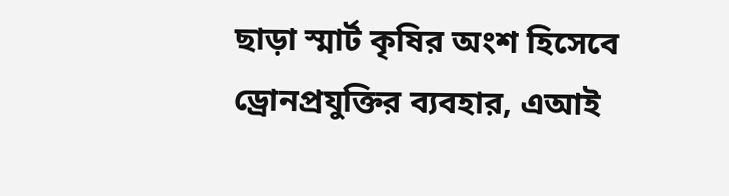ছাড়া স্মার্ট কৃষির অংশ হিসেবে ড্রোনপ্রযুক্তির ব্যবহার, এআই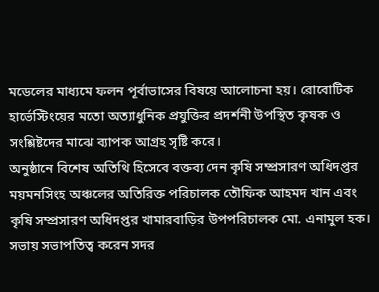মডেলের মাধ্যমে ফলন পূর্বাভাসের বিষয়ে আলোচনা হয়। রোবোটিক হার্ভেস্টিংয়ের মতো অত্যাধুনিক প্রযুক্তির প্রদর্শনী উপস্থিত কৃষক ও সংশ্লিষ্টদের মাঝে ব্যাপক আগ্রহ সৃষ্টি করে।
অনুষ্ঠানে বিশেষ অতিথি হিসেবে বক্তব্য দেন কৃষি সম্প্রসারণ অধিদপ্তর ময়মনসিংহ অঞ্চলের অতিরিক্ত পরিচালক তৌফিক আহমদ খান এবং কৃষি সম্প্রসারণ অধিদপ্তর খামারবাড়ির উপপরিচালক মো. এনামুল হক। সভায় সভাপতিত্ব করেন সদর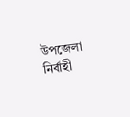উপজেলা নির্বাহী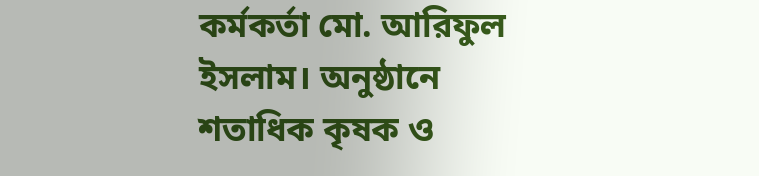কর্মকর্তা মো. আরিফুল ইসলাম। অনুষ্ঠানে শতাধিক কৃষক ও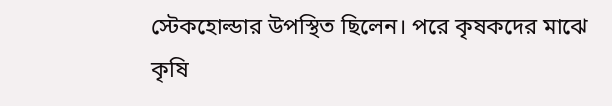স্টেকহোল্ডার উপস্থিত ছিলেন। পরে কৃষকদের মাঝে কৃষি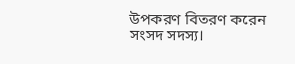উপকরণ বিতরণ করেন সংসদ সদস্য।